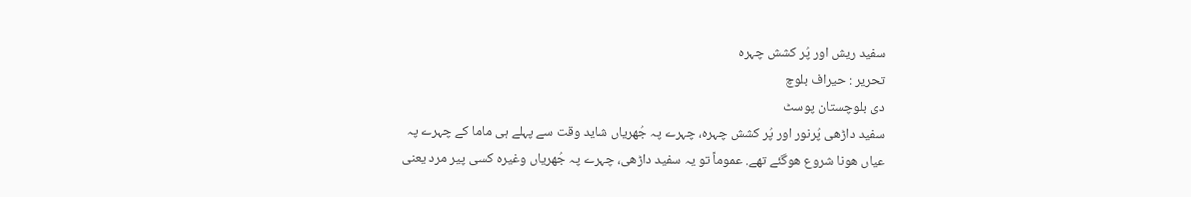سفید ریش اور پُر کشش چہره
تحریر : حیراف بلوچ
دی بلوچستان پوسٹ
سفید داڑھی پُرنور اور پُر کشش چہره، چہرے پہ جُھریاں شاید وقت سے پہلے ہی ماما کے چہرے پہ عیاں هونا شروع هوگئے تهے. عموماً تو یہ سفید داڑھی، چہرے پہ جُھریاں وغیره کسی پیر مرد یعنی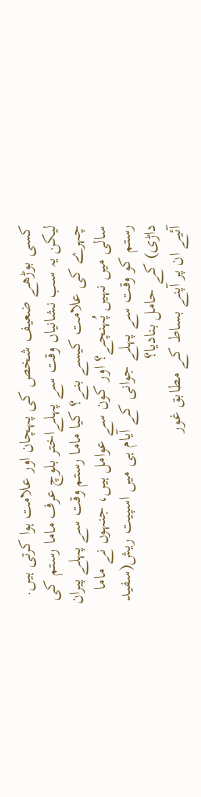کسی بوڑھے ضعیف شخص کی پہچان اور علامت ہوا کرتی ہیں. لیکن یہ سب نشانیاں وقت سے پہلےاختر بلوچ عرف ماما رستم کی چہرے کی علامت کیسے بنے؟ کیا ماما رستم وقت سے پہلے پیران سالی میں نہیں پُہنچے؟ اور کون سے عوامل ہیں، جنہوں نے ماما رستم کو وقت سے پہلے جوانی کے آیام ہی میں اسپیت ریش(سفید داڑی) کے حامل بنادیا؟
آئیے ان پر آپنے بساط کے مطابق غور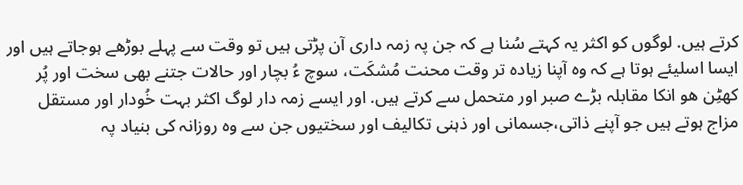کرتے ہیں. لوگوں کو اکثر یہ کہتے سُنا ہے کہ جن پہ زمہ داری آن پڑتی ہیں تو وقت سے پہلے بوڑهے ہوجاتے ہیں اور ایسا اسلیئے ہوتا ہے کہ وه آپنا زیاده تر وقت محنت مُشکَت، سوچ ءُ بچار اور حالات جتنے بهی سخت اور پُر کهٹِن هو انکا مقابلہ بڑے صبر اور متحمل سے کرتے ہیں. اور ایسے زمہ دار لوگ اکثر بہت خُودار اور مستقل مزاج ہوتے ہیں جو آپنے ذاتی،جسمانی اور ذہنی تکالیف اور سختیوں جن سے وه روزانہ کی بنیاد پہ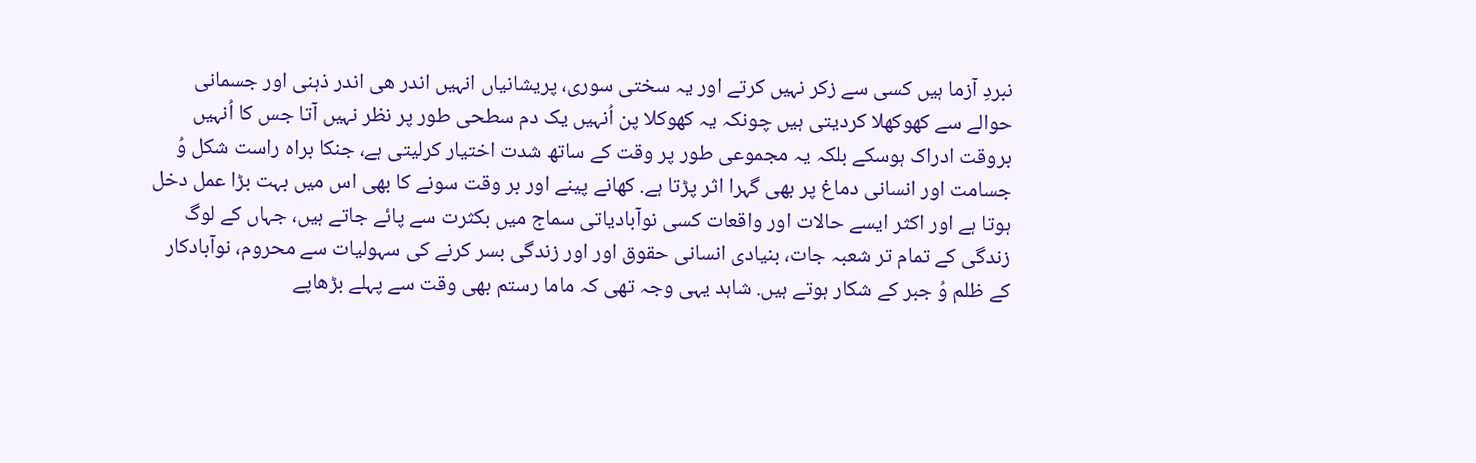نبردِ آزما ہیں کسی سے زکر نہیں کرتے اور یہ سختی سوری، پریشانیاں انہیں اندر هی اندر ذہنی اور جسمانی حوالے سے کهوکھلا کردیتی ہیں چونکہ یہ کهوکلا پن اُنہیں یک دم سطحی طور پر نظر نہیں آتا جس کا اُنہیں بروقت ادراک ہوسکے بلکہ یہ مجموعی طور پر وقت کے ساتھ شدت اختیار کرلیتی ہے، جنکا براه راست شکل وُ جسامت اور انسانی دماغ پر بهی گہرا اثر پڑتا ہے. کهانے پینے اور بر وقت سونے کا بهی اس میں بہت بڑا عمل دخل ہوتا ہے اور اکثر ایسے حالات اور واقعات کسی نوآبادیاتی سماج میں بکثرت سے پائے جاتے ہیں، جہاں کے لوگ زندگی کے تمام تر شعبہ جات، بنیادی انسانی حقوق اور اور زندگی بسر کرنے کی سہولیات سے محروم، نوآبادکار کے ظلم وُ جبر کے شکار ہوتے ہیں. شاہد یہی وجہ تهی کہ ماما رستم بهی وقت سے پہلے بڑهاپے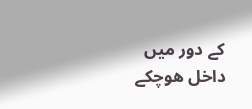کے دور میں داخل هوچکے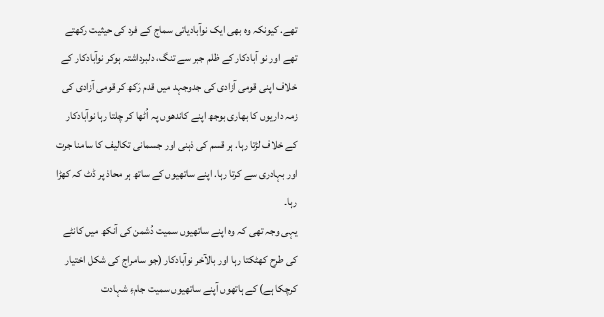تهے. کیونکہ وه بهی ایک نوآبادیاتی سماج کے فرد کی حیثیت رکهتے تهے اور نو آبادکار کے ظلم جبر سے تنگ، دلبرداشتہ ہوکر نوآبادکار کے خلاف اپنی قومی آزادی کی جدوجہد میں قدم رَکھ کر قومی آزادی کی زمہ داریوں کا بهاری بوجھ اپنے کاندھوں پہ اُٹها کر چلتا رہا نوآبادکار کے خلاف لڑتا رہا. ہر قسم کی ذہنی اور جسمانی تکالیف کا سامنا جرت اور بہادری سے کرتا رہا. اپنے ساتهیوں کے ساتھ ہر محاذ پر ڈٹ کہ کهڑا رہا۔
یہی وجہ تهی کہ وه اپنے ساتهیوں سمیت دُشمن کی آنکھ میں کانٹے کی طرح کهٹکتا رہا اور بالآخر نوآبادکار (جو سامراج کی شکل اختیار کرچکا ہے) کے ہاتهوں آپنے ساتهیوں سمیت جامءِ شہادت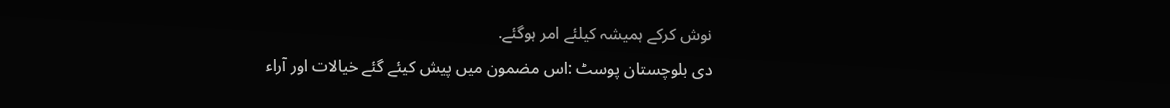نوش کرکے ہمیشہ کیلئے امر ہوگئے.
دی بلوچستان پوسٹ :اس مضمون میں پیش کیئے گئے خیالات اور آراء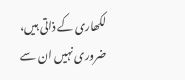لکھاری کے ذاتی ہیں، ضروری نہیں ان سے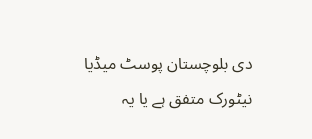دی بلوچستان پوسٹ میڈیا نیٹورک متفق ہے یا یہ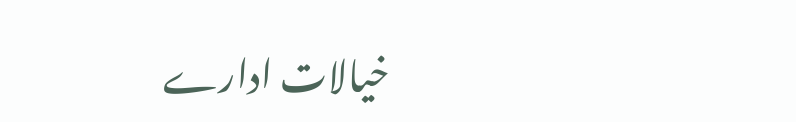خیالات ادارے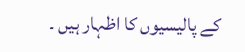کے پالیسیوں کا اظہار ہیں ۔